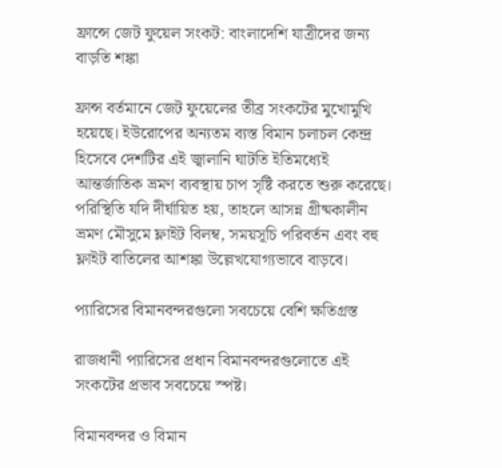ফ্রান্সে জেট ফুয়েল সংকট: বাংলাদেশি যাত্রীদের জন্য বাড়তি শঙ্কা

ফ্রান্স বর্তমানে জেট ফুয়েলের তীব্র সংকটের মুখোমুখি হয়েছে। ইউরোপের অন্যতম ব্যস্ত বিমান চলাচল কেন্দ্র হিসেবে দেশটির এই জ্বালানি ঘাটতি ইতিমধ্যেই আন্তর্জাতিক ভ্রমণ ব্যবস্থায় চাপ সৃষ্টি করতে শুরু করেছে। পরিস্থিতি যদি দীর্ঘায়িত হয়, তাহলে আসন্ন গ্রীষ্মকালীন ভ্রমণ মৌসুমে ফ্লাইট বিলম্ব, সময়সূচি পরিবর্তন এবং বহু ফ্লাইট বাতিলের আশঙ্কা উল্লেখযোগ্যভাবে বাড়বে।

প্যারিসের বিমানবন্দরগুলো সবচেয়ে বেশি ক্ষতিগ্রস্ত

রাজধানী প্যারিসের প্রধান বিমানবন্দরগুলোতে এই সংকটের প্রভাব সবচেয়ে স্পষ্ট।

বিমানবন্দর ও বিমান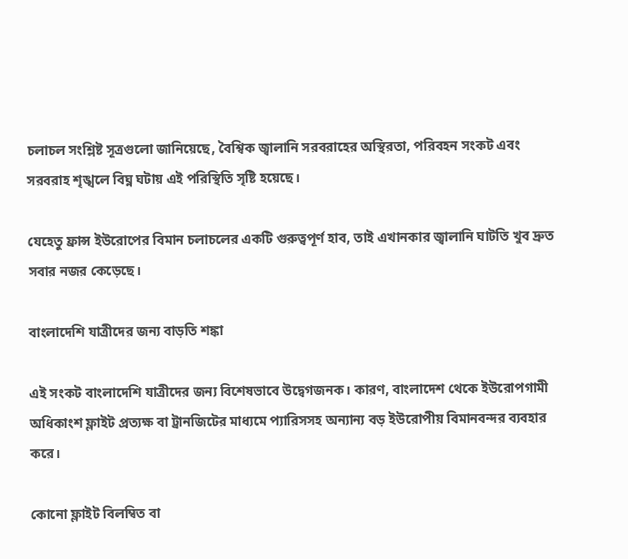চলাচল সংশ্লিষ্ট সূত্রগুলো জানিয়েছে, বৈশ্বিক জ্বালানি সরবরাহের অস্থিরতা, পরিবহন সংকট এবং সরবরাহ শৃঙ্খলে বিঘ্ন ঘটায় এই পরিস্থিতি সৃষ্টি হয়েছে।

যেহেতু ফ্রান্স ইউরোপের বিমান চলাচলের একটি গুরুত্বপূর্ণ হাব, তাই এখানকার জ্বালানি ঘাটতি খুব দ্রুত সবার নজর কেড়েছে।

বাংলাদেশি যাত্রীদের জন্য বাড়তি শঙ্কা

এই সংকট বাংলাদেশি যাত্রীদের জন্য বিশেষভাবে উদ্বেগজনক। কারণ, বাংলাদেশ থেকে ইউরোপগামী অধিকাংশ ফ্লাইট প্রত্যক্ষ বা ট্রানজিটের মাধ্যমে প্যারিসসহ অন্যান্য বড় ইউরোপীয় বিমানবন্দর ব্যবহার করে।

কোনো ফ্লাইট বিলম্বিত বা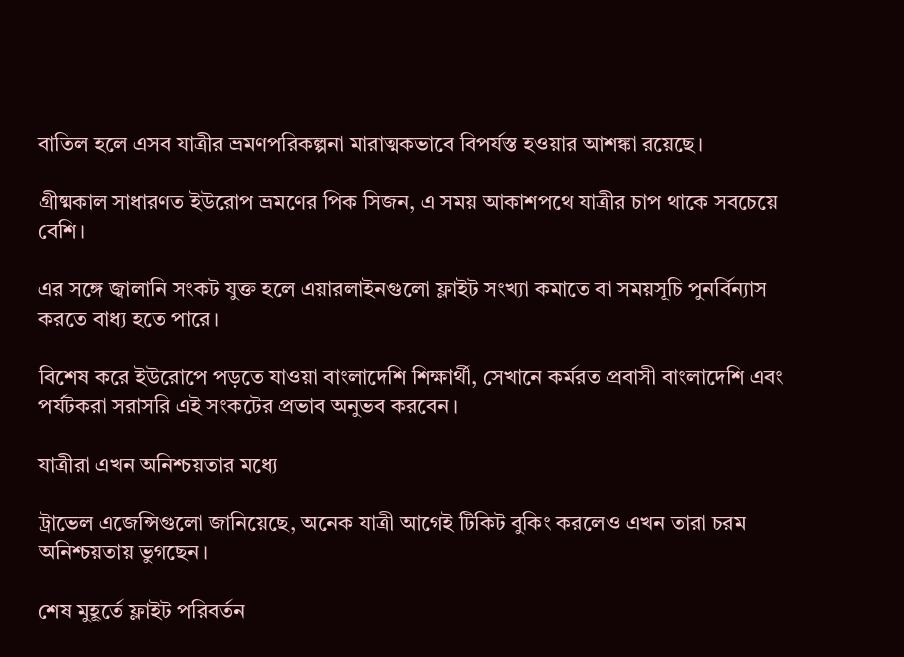বাতিল হলে এসব যাত্রীর ভ্রমণপরিকল্পনা মারাত্মকভাবে বিপর্যস্ত হওয়ার আশঙ্কা রয়েছে।

গ্রীষ্মকাল সাধারণত ইউরোপ ভ্রমণের পিক সিজন, এ সময় আকাশপথে যাত্রীর চাপ থাকে সবচেয়ে বেশি।

এর সঙ্গে জ্বালানি সংকট যুক্ত হলে এয়ারলাইনগুলো ফ্লাইট সংখ্যা কমাতে বা সময়সূচি পুনর্বিন্যাস করতে বাধ্য হতে পারে।

বিশেষ করে ইউরোপে পড়তে যাওয়া বাংলাদেশি শিক্ষার্থী, সেখানে কর্মরত প্রবাসী বাংলাদেশি এবং পর্যটকরা সরাসরি এই সংকটের প্রভাব অনুভব করবেন।

যাত্রীরা এখন অনিশ্চয়তার মধ্যে

ট্রাভেল এজেন্সিগুলো জানিয়েছে, অনেক যাত্রী আগেই টিকিট বুকিং করলেও এখন তারা চরম অনিশ্চয়তায় ভুগছেন।

শেষ মুহূর্তে ফ্লাইট পরিবর্তন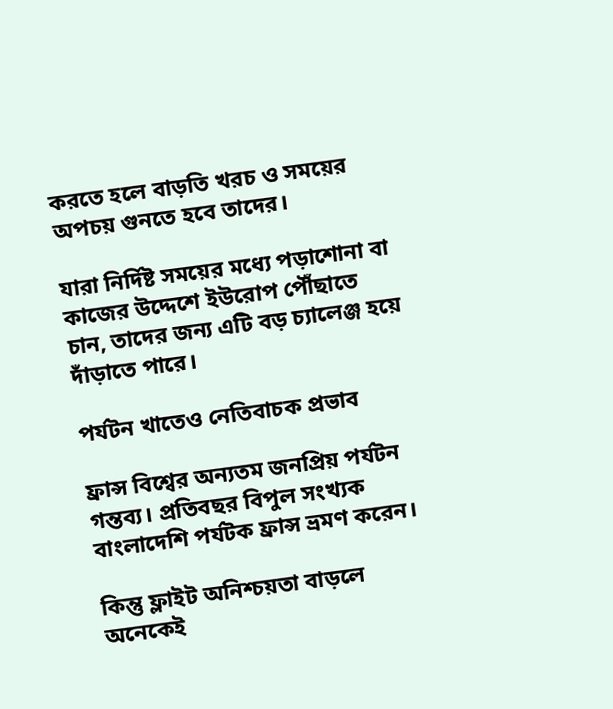করতে হলে বাড়তি খরচ ও সময়ের অপচয় গুনতে হবে তাদের।

যারা নির্দিষ্ট সময়ের মধ্যে পড়াশোনা বা কাজের উদ্দেশে ইউরোপ পৌঁছাতে চান, তাদের জন্য এটি বড় চ্যালেঞ্জ হয়ে দাঁড়াতে পারে।

পর্যটন খাতেও নেতিবাচক প্রভাব

ফ্রান্স বিশ্বের অন্যতম জনপ্রিয় পর্যটন গন্তব্য। প্রতিবছর বিপুল সংখ্যক বাংলাদেশি পর্যটক ফ্রান্স ভ্রমণ করেন।

কিন্তু ফ্লাইট অনিশ্চয়তা বাড়লে অনেকেই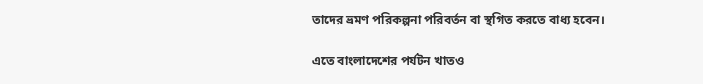তাদের ভ্রমণ পরিকল্পনা পরিবর্তন বা স্থগিত করতে বাধ্য হবেন।

এতে বাংলাদেশের পর্যটন খাতও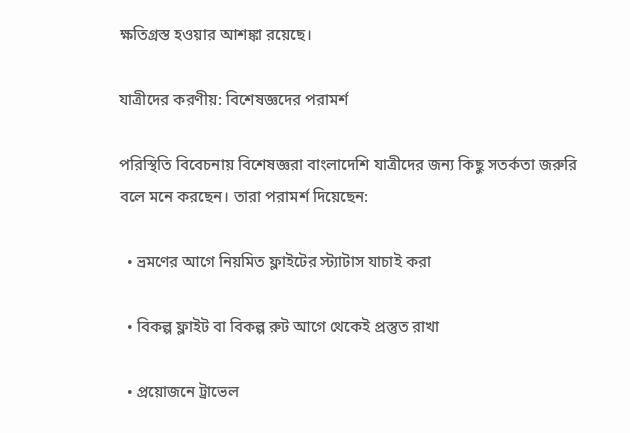ক্ষতিগ্রস্ত হওয়ার আশঙ্কা রয়েছে।

যাত্রীদের করণীয়: বিশেষজ্ঞদের পরামর্শ

পরিস্থিতি বিবেচনায় বিশেষজ্ঞরা বাংলাদেশি যাত্রীদের জন্য কিছু সতর্কতা জরুরি বলে মনে করছেন। তারা পরামর্শ দিয়েছেন:

  • ভ্রমণের আগে নিয়মিত ফ্লাইটের স্ট্যাটাস যাচাই করা

  • বিকল্প ফ্লাইট বা বিকল্প রুট আগে থেকেই প্রস্তুত রাখা

  • প্রয়োজনে ট্রাভেল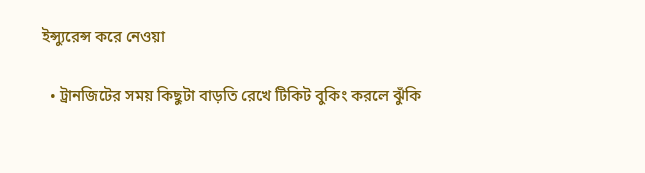ইন্স্যুরেন্স করে নেওয়া

  • ট্রানজিটের সময় কিছুটা বাড়তি রেখে টিকিট বুকিং করলে ঝুঁকি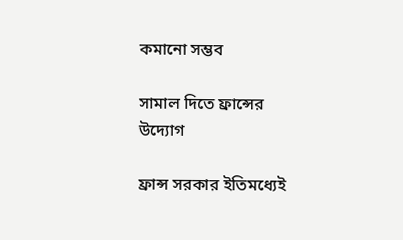কমানো সম্ভব

সামাল দিতে ফ্রান্সের উদ্যোগ

ফ্রান্স সরকার ইতিমধ্যেই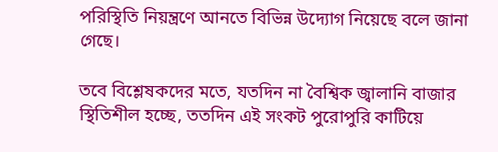পরিস্থিতি নিয়ন্ত্রণে আনতে বিভিন্ন উদ্যোগ নিয়েছে বলে জানা গেছে।

তবে বিশ্লেষকদের মতে, যতদিন না বৈশ্বিক জ্বালানি বাজার স্থিতিশীল হচ্ছে, ততদিন এই সংকট পুরোপুরি কাটিয়ে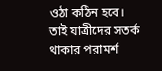ওঠা কঠিন হবে। তাই যাত্রীদের সতর্ক থাকার পরামর্শ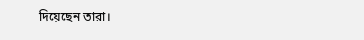দিয়েছেন তারা।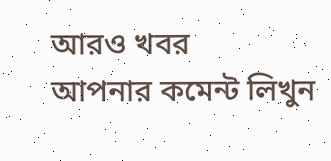আরও খবর
আপনার কমেন্ট লিখুন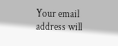Your email address will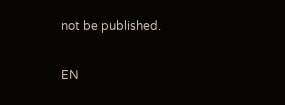not be published.

EN